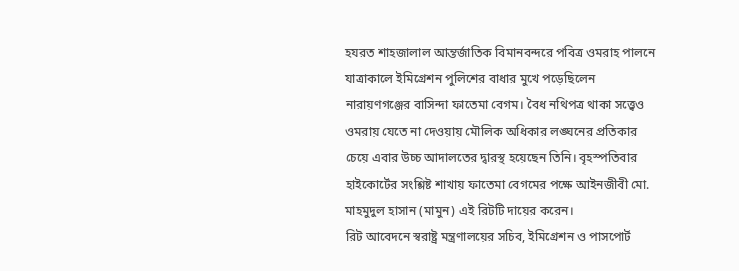হযরত শাহজালাল আন্তর্জাতিক বিমানবন্দরে পবিত্র ওমরাহ পালনে যাত্রাকালে ইমিগ্রেশন পুলিশের বাধার মুখে পড়েছিলেন নারায়ণগঞ্জের বাসিন্দা ফাতেমা বেগম। বৈধ নথিপত্র থাকা সত্ত্বেও ওমরায় যেতে না দেওয়ায় মৌলিক অধিকার লঙ্ঘনের প্রতিকার চেয়ে এবার উচ্চ আদালতের দ্বারস্থ হয়েছেন তিনি। বৃহস্পতিবার হাইকোর্টের সংশ্লিষ্ট শাখায় ফাতেমা বেগমের পক্ষে আইনজীবী মো. মাহমুদুল হাসান (মামুন) এই রিটটি দায়ের করেন।
রিট আবেদনে স্বরাষ্ট্র মন্ত্রণালয়ের সচিব, ইমিগ্রেশন ও পাসপোর্ট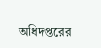অধিদপ্তরের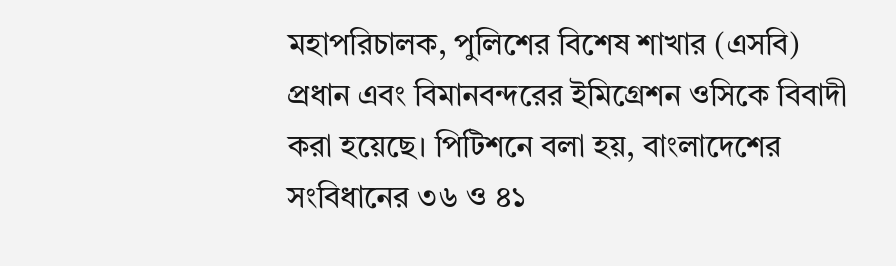মহাপরিচালক, পুলিশের বিশেষ শাখার (এসবি) প্রধান এবং বিমানবন্দরের ইমিগ্রেশন ওসিকে বিবাদী করা হয়েছে। পিটিশনে বলা হয়, বাংলাদেশের সংবিধানের ৩৬ ও ৪১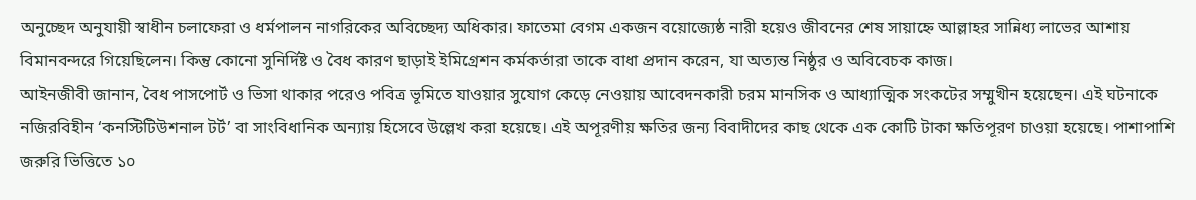অনুচ্ছেদ অনুযায়ী স্বাধীন চলাফেরা ও ধর্মপালন নাগরিকের অবিচ্ছেদ্য অধিকার। ফাতেমা বেগম একজন বয়োজ্যেষ্ঠ নারী হয়েও জীবনের শেষ সায়াহ্নে আল্লাহর সান্নিধ্য লাভের আশায় বিমানবন্দরে গিয়েছিলেন। কিন্তু কোনো সুনির্দিষ্ট ও বৈধ কারণ ছাড়াই ইমিগ্রেশন কর্মকর্তারা তাকে বাধা প্রদান করেন, যা অত্যন্ত নিষ্ঠুর ও অবিবেচক কাজ।
আইনজীবী জানান, বৈধ পাসপোর্ট ও ভিসা থাকার পরেও পবিত্র ভূমিতে যাওয়ার সুযোগ কেড়ে নেওয়ায় আবেদনকারী চরম মানসিক ও আধ্যাত্মিক সংকটের সম্মুখীন হয়েছেন। এই ঘটনাকে নজিরবিহীন ‘কনস্টিটিউশনাল টর্ট’ বা সাংবিধানিক অন্যায় হিসেবে উল্লেখ করা হয়েছে। এই অপূরণীয় ক্ষতির জন্য বিবাদীদের কাছ থেকে এক কোটি টাকা ক্ষতিপূরণ চাওয়া হয়েছে। পাশাপাশি জরুরি ভিত্তিতে ১০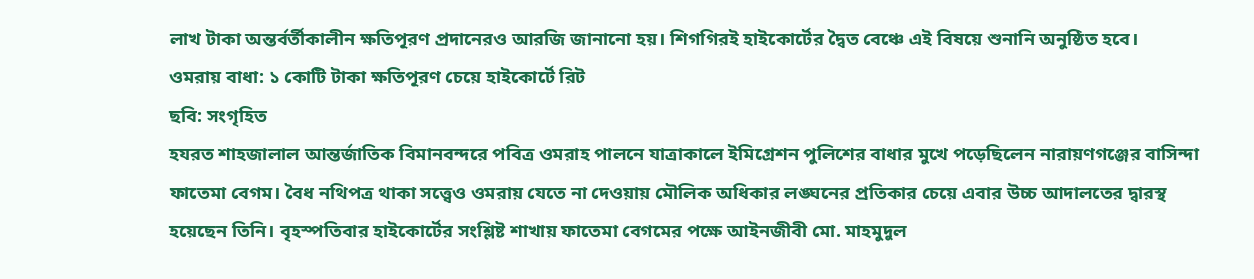লাখ টাকা অন্তর্বর্তীকালীন ক্ষতিপূরণ প্রদানেরও আরজি জানানো হয়। শিগগিরই হাইকোর্টের দ্বৈত বেঞ্চে এই বিষয়ে শুনানি অনুষ্ঠিত হবে।
ওমরায় বাধা: ১ কোটি টাকা ক্ষতিপূরণ চেয়ে হাইকোর্টে রিট
ছবি: সংগৃহিত
হযরত শাহজালাল আন্তর্জাতিক বিমানবন্দরে পবিত্র ওমরাহ পালনে যাত্রাকালে ইমিগ্রেশন পুলিশের বাধার মুখে পড়েছিলেন নারায়ণগঞ্জের বাসিন্দা ফাতেমা বেগম। বৈধ নথিপত্র থাকা সত্ত্বেও ওমরায় যেতে না দেওয়ায় মৌলিক অধিকার লঙ্ঘনের প্রতিকার চেয়ে এবার উচ্চ আদালতের দ্বারস্থ হয়েছেন তিনি। বৃহস্পতিবার হাইকোর্টের সংশ্লিষ্ট শাখায় ফাতেমা বেগমের পক্ষে আইনজীবী মো. মাহমুদুল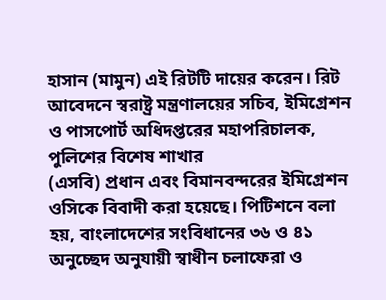হাসান (মামুন) এই রিটটি দায়ের করেন। রিট আবেদনে স্বরাষ্ট্র মন্ত্রণালয়ের সচিব, ইমিগ্রেশন ও পাসপোর্ট অধিদপ্তরের মহাপরিচালক, পুলিশের বিশেষ শাখার
(এসবি) প্রধান এবং বিমানবন্দরের ইমিগ্রেশন ওসিকে বিবাদী করা হয়েছে। পিটিশনে বলা হয়, বাংলাদেশের সংবিধানের ৩৬ ও ৪১ অনুচ্ছেদ অনুযায়ী স্বাধীন চলাফেরা ও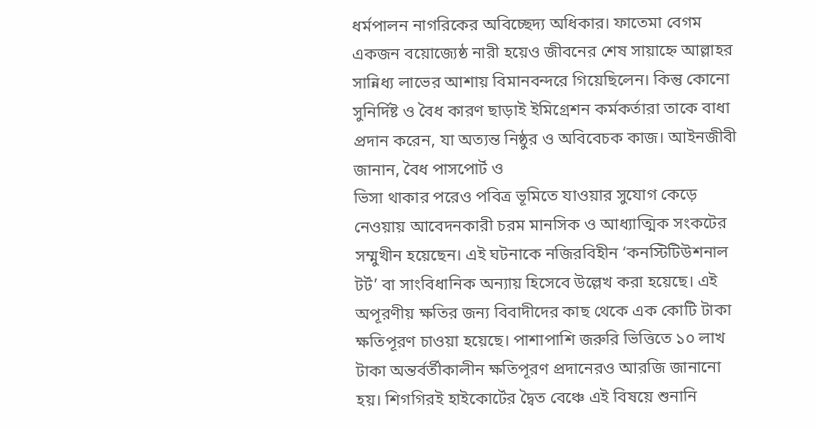ধর্মপালন নাগরিকের অবিচ্ছেদ্য অধিকার। ফাতেমা বেগম একজন বয়োজ্যেষ্ঠ নারী হয়েও জীবনের শেষ সায়াহ্নে আল্লাহর সান্নিধ্য লাভের আশায় বিমানবন্দরে গিয়েছিলেন। কিন্তু কোনো সুনির্দিষ্ট ও বৈধ কারণ ছাড়াই ইমিগ্রেশন কর্মকর্তারা তাকে বাধা প্রদান করেন, যা অত্যন্ত নিষ্ঠুর ও অবিবেচক কাজ। আইনজীবী জানান, বৈধ পাসপোর্ট ও
ভিসা থাকার পরেও পবিত্র ভূমিতে যাওয়ার সুযোগ কেড়ে নেওয়ায় আবেদনকারী চরম মানসিক ও আধ্যাত্মিক সংকটের সম্মুখীন হয়েছেন। এই ঘটনাকে নজিরবিহীন ‘কনস্টিটিউশনাল টর্ট’ বা সাংবিধানিক অন্যায় হিসেবে উল্লেখ করা হয়েছে। এই অপূরণীয় ক্ষতির জন্য বিবাদীদের কাছ থেকে এক কোটি টাকা ক্ষতিপূরণ চাওয়া হয়েছে। পাশাপাশি জরুরি ভিত্তিতে ১০ লাখ টাকা অন্তর্বর্তীকালীন ক্ষতিপূরণ প্রদানেরও আরজি জানানো হয়। শিগগিরই হাইকোর্টের দ্বৈত বেঞ্চে এই বিষয়ে শুনানি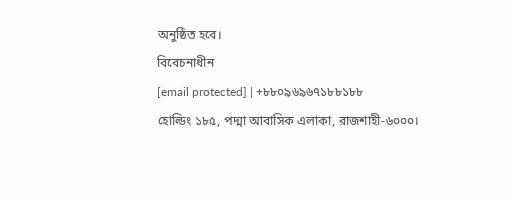অনুষ্ঠিত হবে।
বিবেচনাধীন
[email protected] | +৮৮০৯৬৯৬৭১৮৮১৮৮
হোল্ডিং ১৮৫, পদ্মা আবাসিক এলাকা, রাজশাহী-৬০০০।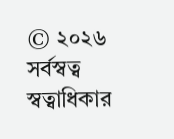© ২০২৬ সর্বস্বত্ব স্বত্বাধিকার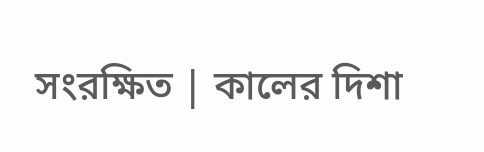সংরক্ষিত | কালের দিশা